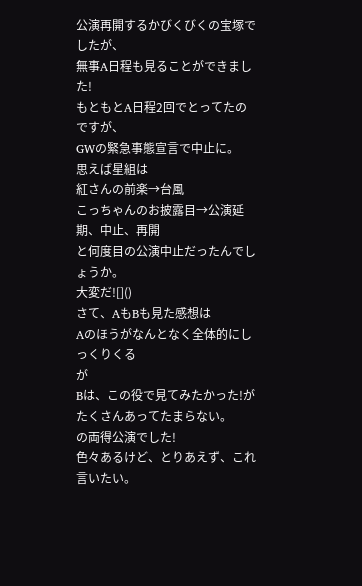公演再開するかびくびくの宝塚でしたが、
無事A日程も見ることができました!
もともとA日程2回でとってたのですが、
GWの緊急事態宣言で中止に。
思えば星組は
紅さんの前楽→台風
こっちゃんのお披露目→公演延期、中止、再開
と何度目の公演中止だったんでしょうか。
大変だ![]()
さて、AもBも見た感想は
Aのほうがなんとなく全体的にしっくりくる
が
Bは、この役で見てみたかった!がたくさんあってたまらない。
の両得公演でした!
色々あるけど、とりあえず、これ言いたい。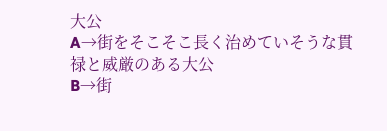大公
A→街をそこそこ長く治めていそうな貫禄と威厳のある大公
B→街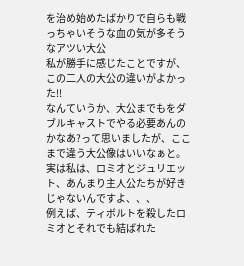を治め始めたばかりで自らも戦っちゃいそうな血の気が多そうなアツい大公
私が勝手に感じたことですが、この二人の大公の違いがよかった!!
なんていうか、大公までもをダブルキャストでやる必要あんのかなあ?って思いましたが、ここまで違う大公像はいいなぁと。
実は私は、ロミオとジュリエット、あんまり主人公たちが好きじゃないんですよ、、、
例えば、ティボルトを殺したロミオとそれでも結ばれた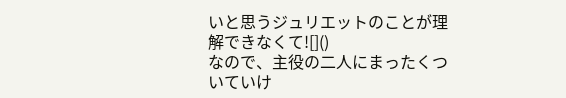いと思うジュリエットのことが理解できなくて![]()
なので、主役の二人にまったくついていけ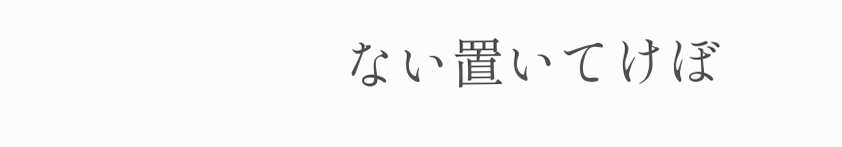ない置いてけぼ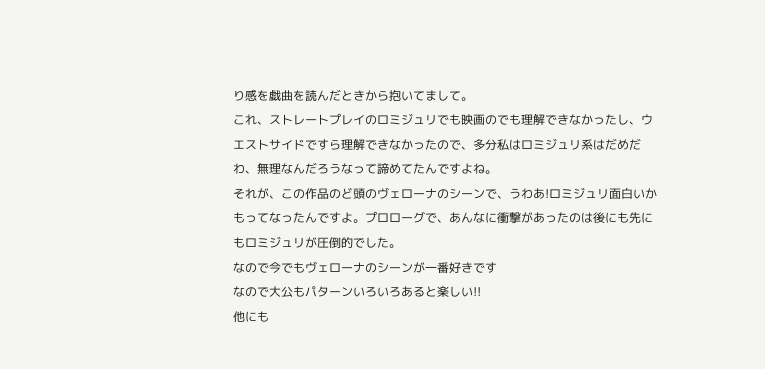り感を戯曲を読んだときから抱いてまして。
これ、ストレートプレイのロミジュリでも映画のでも理解できなかったし、ウエストサイドですら理解できなかったので、多分私はロミジュリ系はだめだわ、無理なんだろうなって諦めてたんですよね。
それが、この作品のど頭のヴェローナのシーンで、うわあ!ロミジュリ面白いかもってなったんですよ。プロローグで、あんなに衝撃があったのは後にも先にもロミジュリが圧倒的でした。
なので今でもヴェローナのシーンが一番好きです
なので大公もパターンいろいろあると楽しい!!
他にも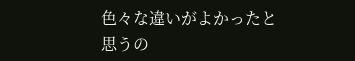色々な違いがよかったと思うの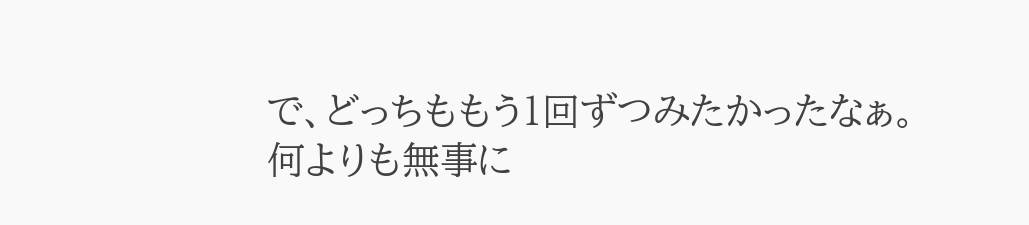で、どっちももう1回ずつみたかったなぁ。
何よりも無事に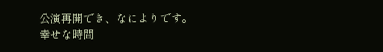公演再開でき、なによりです。
幸せな時間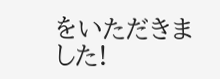をいただきました!